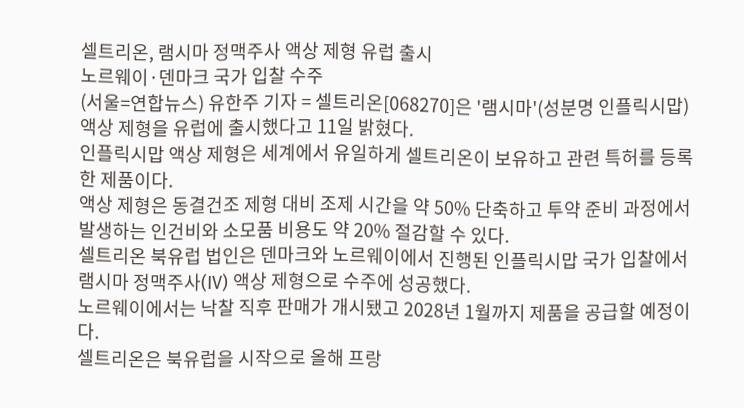셀트리온, 램시마 정맥주사 액상 제형 유럽 출시
노르웨이·덴마크 국가 입찰 수주
(서울=연합뉴스) 유한주 기자 = 셀트리온[068270]은 '램시마'(성분명 인플릭시맙) 액상 제형을 유럽에 출시했다고 11일 밝혔다.
인플릭시맙 액상 제형은 세계에서 유일하게 셀트리온이 보유하고 관련 특허를 등록한 제품이다.
액상 제형은 동결건조 제형 대비 조제 시간을 약 50% 단축하고 투약 준비 과정에서 발생하는 인건비와 소모품 비용도 약 20% 절감할 수 있다.
셀트리온 북유럽 법인은 덴마크와 노르웨이에서 진행된 인플릭시맙 국가 입찰에서 램시마 정맥주사(IV) 액상 제형으로 수주에 성공했다.
노르웨이에서는 낙찰 직후 판매가 개시됐고 2028년 1월까지 제품을 공급할 예정이다.
셀트리온은 북유럽을 시작으로 올해 프랑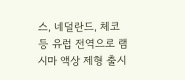스, 네덜란드, 체코 등 유럽 전역으로 램시마 액상 제형 출시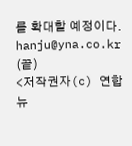를 확대할 예정이다.
hanju@yna.co.kr
(끝)
<저작권자(c) 연합뉴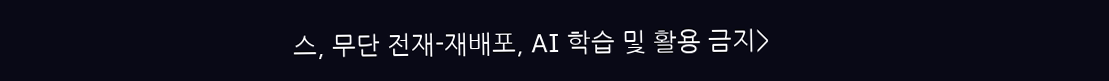스, 무단 전재-재배포, AI 학습 및 활용 금지>